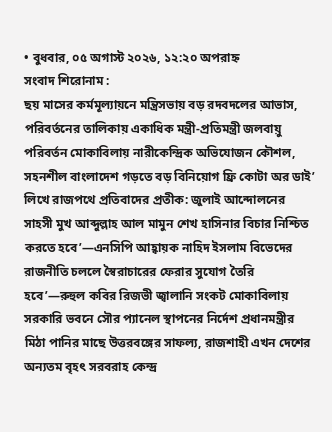• বুধবার, ০৫ অগাস্ট ২০২৬, ১২:২০ অপরাহ্ন
সংবাদ শিরোনাম :
ছয় মাসের কর্মমূল্যায়নে মন্ত্রিসভায় বড় রদবদলের আভাস, পরিবর্তনের তালিকায় একাধিক মন্ত্রী-প্রতিমন্ত্রী জলবায়ু পরিবর্তন মোকাবিলায় নারীকেন্দ্রিক অভিযোজন কৌশল, সহনশীল বাংলাদেশ গড়তে বড় বিনিয়োগ ফ্রি কোটা অর ডাই’ লিখে রাজপথে প্রতিবাদের প্রতীক: জুলাই আন্দোলনের সাহসী মুখ আব্দুল্লাহ আল মামুন শেখ হাসিনার বিচার নিশ্চিত করতে হবে’—এনসিপি আহ্বায়ক নাহিদ ইসলাম বিভেদের রাজনীতি চললে স্বৈরাচারের ফেরার সুযোগ তৈরি হবে’—রুহুল কবির রিজভী জ্বালানি সংকট মোকাবিলায় সরকারি ভবনে সৌর প্যানেল স্থাপনের নির্দেশ প্রধানমন্ত্রীর মিঠা পানির মাছে উত্তরবঙ্গের সাফল্য, রাজশাহী এখন দেশের অন্যতম বৃহৎ সরবরাহ কেন্দ্র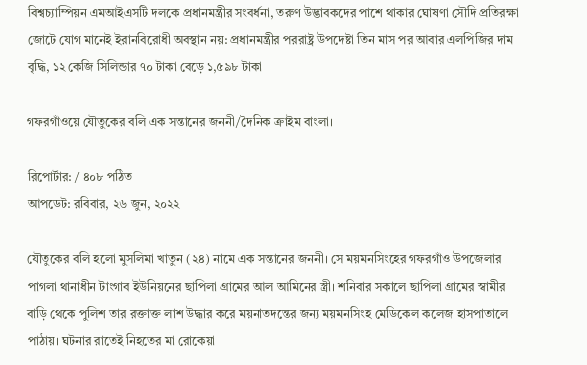বিশ্বচ্যাম্পিয়ন এমআইএসটি দলকে প্রধানমন্ত্রীর সংবর্ধনা, তরুণ উদ্ভাবকদের পাশে থাকার ঘোষণা সৌদি প্রতিরক্ষা জোটে যোগ মানেই ইরানবিরোধী অবস্থান নয়: প্রধানমন্ত্রীর পররাষ্ট্র উপদেষ্টা তিন মাস পর আবার এলপিজির দাম বৃদ্ধি, ১২ কেজি সিলিন্ডার ৭০ টাকা বেড়ে ১,৫৯৮ টাকা

গফরগাঁওয়ে যৌতুকের বলি এক সন্তানের জননী/দৈনিক ক্রাইম বাংলা।

রিপোর্টার: / ৪০৮ পঠিত
আপডেট: রবিবার, ২৬ জুন, ২০২২

যৌতুকের বলি হলো মুসলিমা খাতুন (২৪) নামে এক সন্তানের জননী। সে ময়মনসিংহের গফরগাঁও উপজেলার পাগলা থানাধীন টাংগাব ইউনিয়নের ছাপিলা গ্রামের আল আমিনের স্ত্রী। শনিবার সকালে ছাপিলা গ্রামের স্বামীর বাড়ি থেকে পুলিশ তার রক্তাক্ত লাশ উদ্ধার করে ময়নাতদন্তের জন্য ময়মনসিংহ মেডিকেল কলেজ হাসপাতালে পাঠায়। ঘটনার রাতেই নিহতের মা রোকেয়া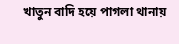খাতুন বাদি হয়ে পাগলা থানায়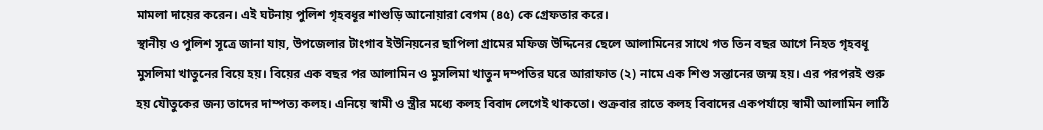মামলা দায়ের করেন। এই ঘটনায় পুলিশ গৃহবধূর শাশুড়ি আনোয়ারা বেগম (৪৫) কে গ্রেফতার করে।
স্থানীয় ও পুলিশ সূত্রে জানা যায়, উপজেলার টাংগাব ইউনিয়নের ছাপিলা গ্রামের মফিজ উদ্দিনের ছেলে আলামিনের সাথে গত তিন বছর আগে নিহত গৃহবধূ মুসলিমা খাতুনের বিয়ে হয়। বিয়ের এক বছর পর আলামিন ও মুসলিমা খাতুন দম্পতির ঘরে আরাফাত (২) নামে এক শিশু সন্তানের জন্ম হয়। এর পরপরই শুরু হয় যৌতুকের জন্য তাদের দাম্পত্য কলহ। এনিয়ে স্বামী ও স্ত্রীর মধ্যে কলহ বিবাদ লেগেই থাকতো। শুক্রবার রাতে কলহ বিবাদের একপর্যায়ে স্বামী আলামিন লাঠি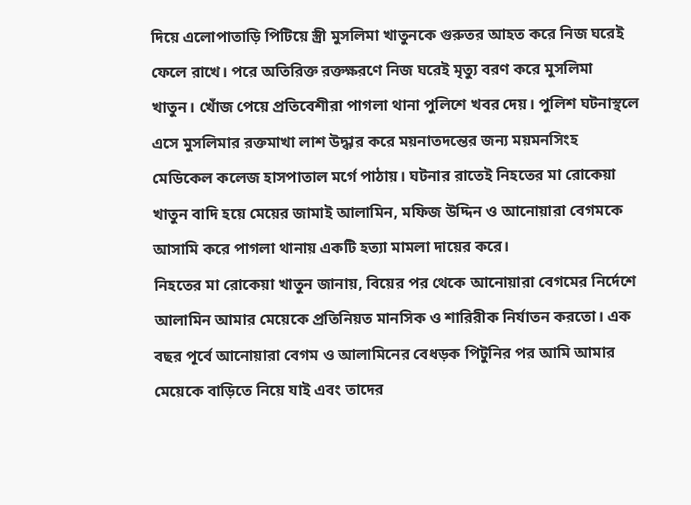দিয়ে এলোপাতাড়ি পিটিয়ে স্ত্রী মুসলিমা খাতুনকে গুরুতর আহত করে নিজ ঘরেই ফেলে রাখে। পরে অতিরিক্ত রক্তক্ষরণে নিজ ঘরেই মৃত্যু বরণ করে মুসলিমা খাতুন। খোঁজ পেয়ে প্রতিবেশীরা পাগলা থানা পুলিশে খবর দেয়। পুলিশ ঘটনাস্থলে এসে মুসলিমার রক্তমাখা লাশ উদ্ধার করে ময়নাতদন্তের জন্য ময়মনসিংহ মেডিকেল কলেজ হাসপাতাল মর্গে পাঠায়। ঘটনার রাতেই নিহতের মা রোকেয়া খাতুন বাদি হয়ে মেয়ের জামাই আলামিন, মফিজ উদ্দিন ও আনোয়ারা বেগমকে আসামি করে পাগলা থানায় একটি হত্যা মামলা দায়ের করে।
নিহতের মা রোকেয়া খাতুন জানায়, বিয়ের পর থেকে আনোয়ারা বেগমের নির্দেশে আলামিন আমার মেয়েকে প্রতিনিয়ত মানসিক ও শারিরীক নির্যাতন করতো। এক বছর পূর্বে আনোয়ারা বেগম ও আলামিনের বেধড়ক পিটুনির পর আমি আমার মেয়েকে বাড়িতে নিয়ে যাই এবং তাদের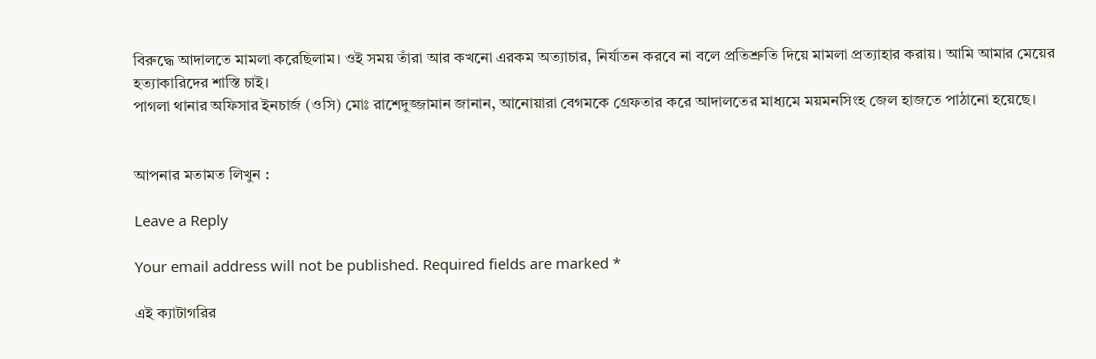বিরুদ্ধে আদালতে মামলা করেছিলাম। ওই সময় তাঁরা আর কখনো এরকম অত্যাচার, নির্যাতন করবে না বলে প্রতিশ্রুতি দিয়ে মামলা প্রত্যাহার করায়। আমি আমার মেয়ের হত্যাকারিদের শাস্তি চাই।
পাগলা থানার অফিসার ইনচার্জ (ওসি) মোঃ রাশেদুজ্জামান জানান, আনোয়ারা বেগমকে গ্রেফতার করে আদালতের মাধ্যমে ময়মনসিংহ জেল হাজতে পাঠানো হয়েছে।


আপনার মতামত লিখুন :

Leave a Reply

Your email address will not be published. Required fields are marked *

এই ক্যাটাগরির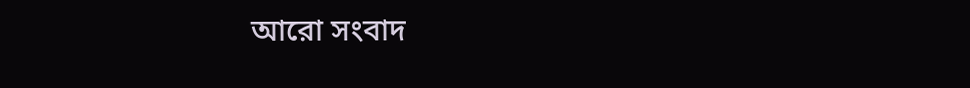আরো সংবাদ